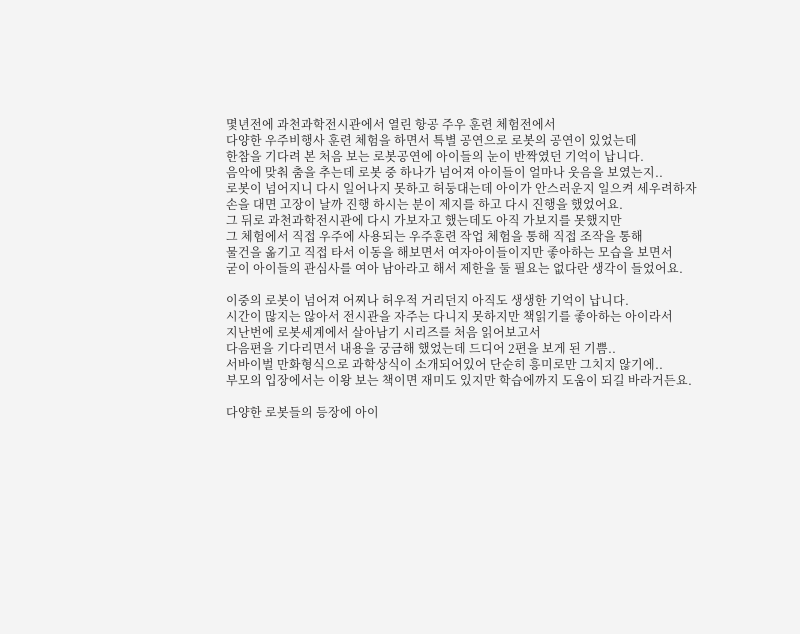몇년전에 과천과학전시관에서 열린 항공 주우 훈련 체험전에서
다양한 우주비행사 훈련 체험을 하면서 특별 공연으로 로봇의 공연이 있었는데
한참을 기다려 본 처음 보는 로봇공연에 아이들의 눈이 반짝였던 기억이 납니다.
음악에 맞춰 춤을 추는데 로봇 중 하나가 넘어져 아이들이 얼마나 웃음을 보였는지..
로봇이 넘어지니 다시 일어나지 못하고 허둥대는데 아이가 안스러운지 일으켜 세우려하자
손을 대면 고장이 날까 진행 하시는 분이 제지를 하고 다시 진행을 했었어요.
그 뒤로 과천과학전시관에 다시 가보자고 했는데도 아직 가보지를 못했지만
그 체험에서 직접 우주에 사용되는 우주훈련 작업 체험을 통해 직접 조작을 통해
물건을 옮기고 직접 타서 이동을 해보면서 여자아이들이지만 좋아하는 모습을 보면서
굳이 아이들의 관심사를 여아 남아라고 해서 제한을 둘 필요는 없다란 생각이 들었어요.

이중의 로봇이 넘어져 어찌나 허우적 거리던지 아직도 생생한 기억이 납니다.
시간이 많지는 않아서 전시관을 자주는 다니지 못하지만 책읽기를 좋아하는 아이라서
지난번에 로봇세계에서 살아남기 시리즈를 처음 읽어보고서
다음편을 기다리면서 내용을 궁금해 했었는데 드디어 2편을 보게 된 기쁨..
서바이벌 만화형식으로 과학상식이 소개되어있어 단순히 흥미로만 그치지 않기에..
부모의 입장에서는 이왕 보는 책이면 재미도 있지만 학습에까지 도움이 되길 바라거든요.

다양한 로봇들의 등장에 아이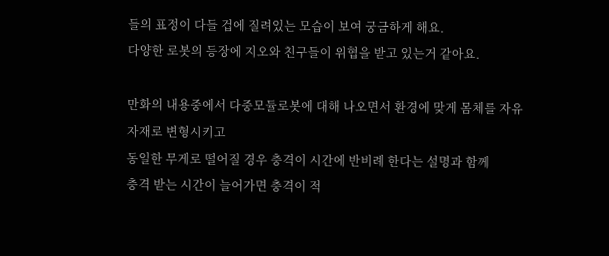들의 표정이 다들 겁에 질려있는 모습이 보여 궁금하게 해요.
다양한 로봇의 등장에 지오와 친구들이 위협을 받고 있는거 같아요.

만화의 내용중에서 다중모듈로봇에 대해 나오면서 환경에 맞게 몸체를 자유자재로 변형시키고
동일한 무게로 떨어질 경우 충격이 시간에 반비례 한다는 설명과 함께
충격 받는 시간이 늘어가면 충격이 적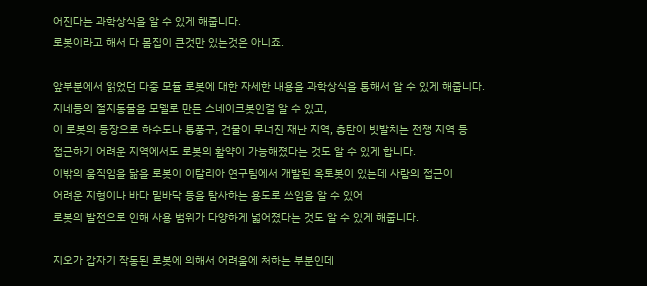어진다는 과학상식을 알 수 있게 해줍니다.
로봇이라고 해서 다 몸집이 큰것만 있는것은 아니죠.

앞부분에서 읽었던 다중 모듈 로봇에 대한 자세한 내용을 과학상식을 통해서 알 수 있게 해줍니다.
지네등의 절지동물을 모델로 만든 스네이크봇인걸 알 수 있고,
이 로봇의 등장으로 하수도나 통풍구, 건물이 무너진 재난 지역, 총탄이 빗발치는 전쟁 지역 등
접근하기 어려운 지역에서도 로봇의 활약이 가능해졌다는 것도 알 수 있게 합니다.
이밖의 움직임을 닮을 로봇이 이탈리아 연구팀에서 개발된 옥토봇이 있는데 사람의 접근이
어려운 지형이나 바다 밑바닥 등을 탐사하는 용도로 쓰임을 알 수 있어
로봇의 발전으로 인해 사용 범위가 다양하게 넓어졌다는 것도 알 수 있게 해줍니다.

지오가 갑자기 작동된 로봇에 의해서 어려움에 처하는 부분인데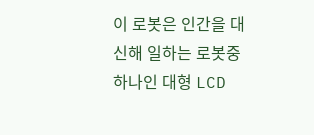이 로봇은 인간을 대신해 일하는 로봇중 하나인 대형 LCD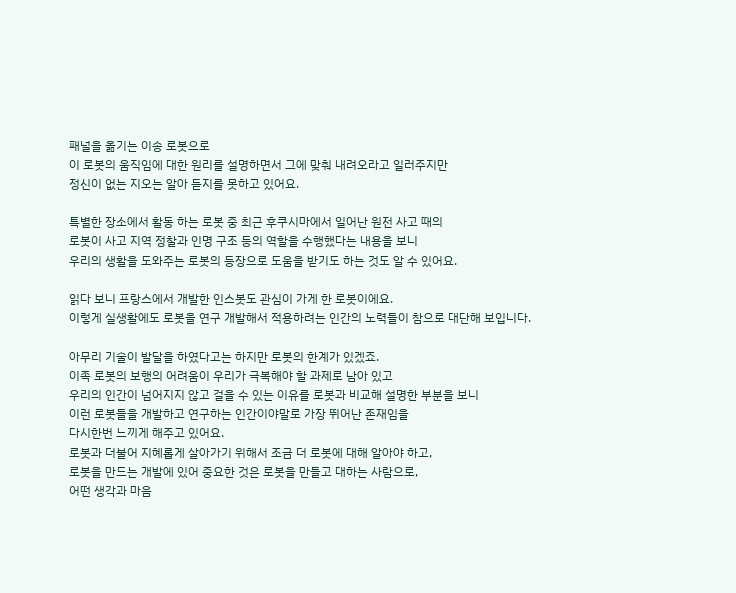패널을 옮기는 이송 로봇으로
이 로봇의 움직임에 대한 원리를 설명하면서 그에 맞춰 내려오라고 일러주지만
정신이 없는 지오는 알아 듣지를 못하고 있어요.

특별한 장소에서 활동 하는 로봇 중 최근 후쿠시마에서 일어난 원전 사고 때의
로봇이 사고 지역 정찰과 인명 구조 등의 역할을 수행했다는 내용을 보니
우리의 생활을 도와주는 로봇의 등장으로 도움을 받기도 하는 것도 알 수 있어요.

읽다 보니 프랑스에서 개발한 인스봇도 관심이 가게 한 로봇이에요.
이렇게 실생활에도 로봇을 연구 개발해서 적용하려는 인간의 노력들이 참으로 대단해 보입니다.

아무리 기술이 발달을 하였다고는 하지만 로봇의 한계가 있겠죠.
이족 로봇의 보행의 어려움이 우리가 극복해야 할 과제로 남아 있고
우리의 인간이 넘어지지 않고 걸을 수 있는 이유를 로봇과 비교해 설명한 부분을 보니
이런 로봇들을 개발하고 연구하는 인간이야말로 가장 뛰어난 존재임을
다시한번 느끼게 해주고 있어요.
로봇과 더불어 지혜롭게 살아가기 위해서 조금 더 로봇에 대해 알아야 하고,
로봇을 만드는 개발에 있어 중요한 것은 로봇을 만들고 대하는 사람으로,
어떤 생각과 마음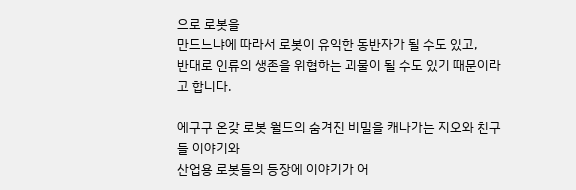으로 로봇을
만드느냐에 따라서 로봇이 유익한 동반자가 될 수도 있고,
반대로 인류의 생존을 위협하는 괴물이 될 수도 있기 때문이라고 합니다.

에구구 온갖 로봇 월드의 숨겨진 비밀을 캐나가는 지오와 친구들 이야기와
산업용 로봇들의 등장에 이야기가 어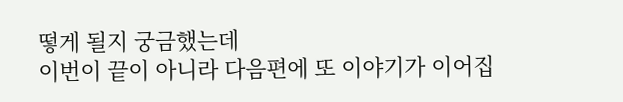떻게 될지 궁금했는데
이번이 끝이 아니라 다음편에 또 이야기가 이어집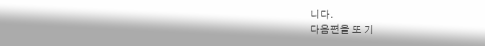니다.
다음편을 또 기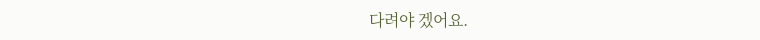다려야 겠어요.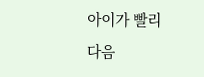아이가 빨리 다음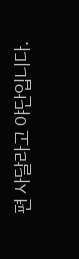편 사달라고 야단입니다.